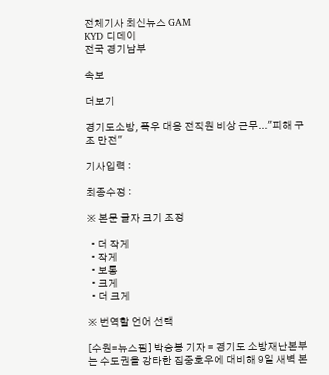전체기사 최신뉴스 GAM
KYD 디데이
전국 경기남부

속보

더보기

경기도소방, 폭우 대응 전직원 비상 근무..."피해 구조 만전"

기사입력 :

최종수정 :

※ 본문 글자 크기 조정

  • 더 작게
  • 작게
  • 보통
  • 크게
  • 더 크게

※ 번역할 언어 선택

[수원=뉴스핌] 박승봉 기자 = 경기도 소방재난본부는 수도권을 강타한 집중호우에 대비해 9일 새벽 본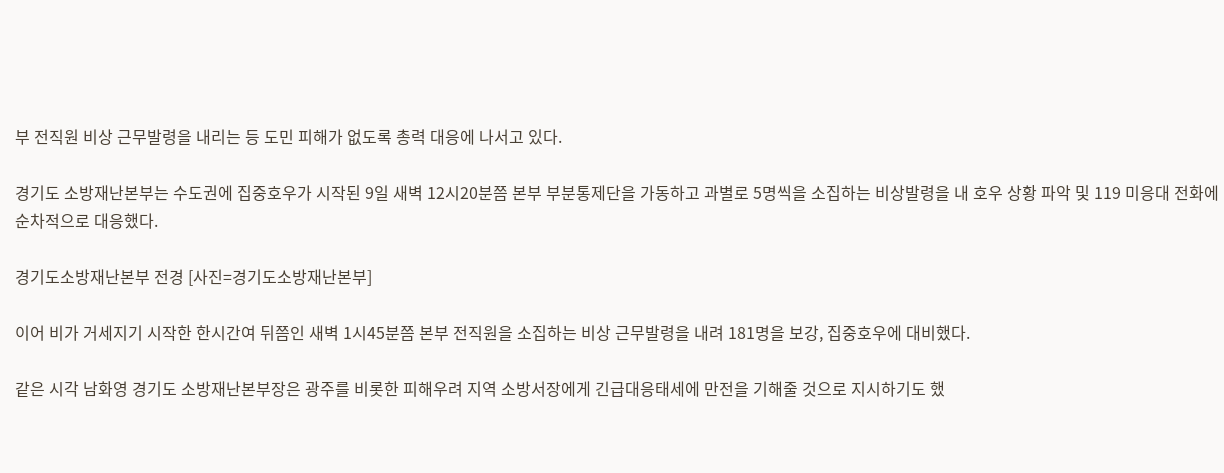부 전직원 비상 근무발령을 내리는 등 도민 피해가 없도록 총력 대응에 나서고 있다.

경기도 소방재난본부는 수도권에 집중호우가 시작된 9일 새벽 12시20분쯤 본부 부분통제단을 가동하고 과별로 5명씩을 소집하는 비상발령을 내 호우 상황 파악 및 119 미응대 전화에 순차적으로 대응했다.

경기도소방재난본부 전경 [사진=경기도소방재난본부]

이어 비가 거세지기 시작한 한시간여 뒤쯤인 새벽 1시45분쯤 본부 전직원을 소집하는 비상 근무발령을 내려 181명을 보강, 집중호우에 대비했다.

같은 시각 남화영 경기도 소방재난본부장은 광주를 비롯한 피해우려 지역 소방서장에게 긴급대응태세에 만전을 기해줄 것으로 지시하기도 했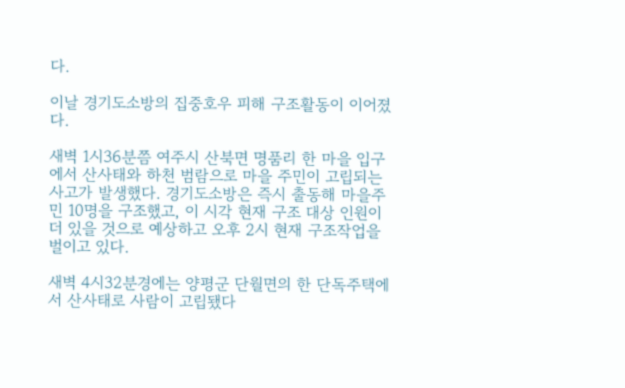다.

이날 경기도소방의 집중호우 피해 구조활동이 이어졌다.

새벽 1시36분쯤 여주시 산북면 명품리 한 마을 입구에서 산사태와 하천 범람으로 마을 주민이 고립되는 사고가 발생했다. 경기도소방은 즉시 출동해 마을주민 10명을 구조했고, 이 시각 현재 구조 대상 인원이 더 있을 것으로 예상하고 오후 2시 현재 구조작업을 벌이고 있다.

새벽 4시32분경에는 양평군 단월면의 한 단독주택에서 산사태로 사람이 고립됐다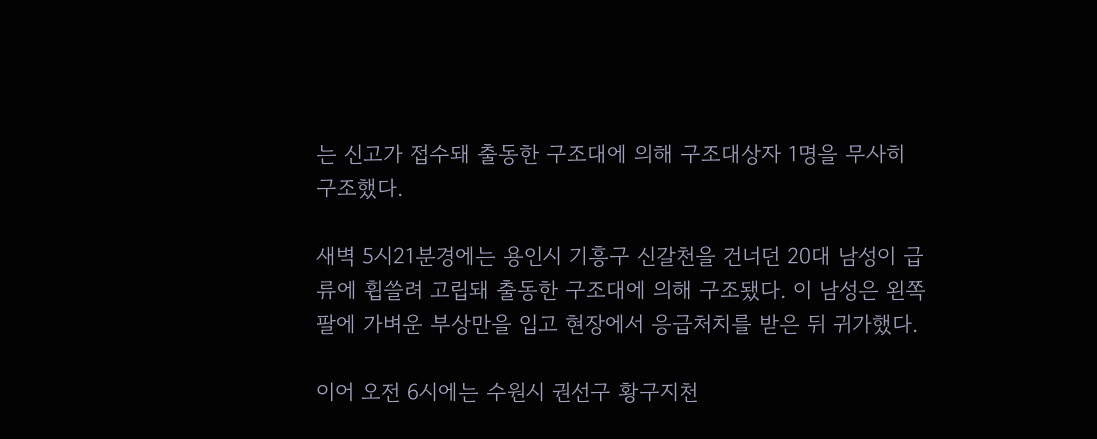는 신고가 접수돼 출동한 구조대에 의해 구조대상자 1명을 무사히 구조했다.

새벽 5시21분경에는 용인시 기흥구 신갈천을 건너던 20대 남성이 급류에 휩쓸려 고립돼 출동한 구조대에 의해 구조됐다. 이 남성은 왼쪽 팔에 가벼운 부상만을 입고 현장에서 응급처치를 받은 뒤 귀가했다.

이어 오전 6시에는 수원시 권선구 황구지천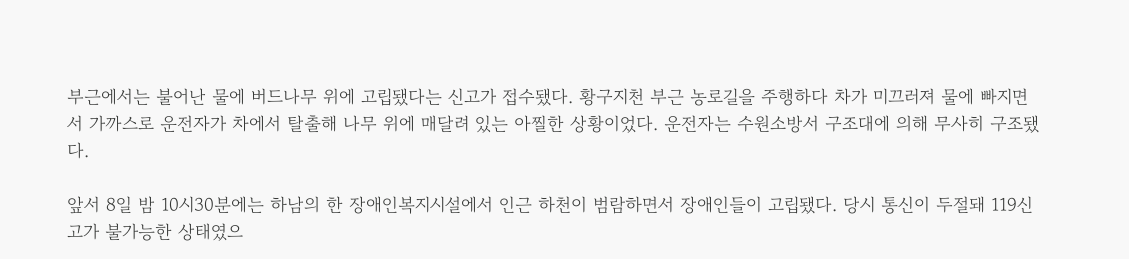부근에서는 불어난 물에 버드나무 위에 고립됐다는 신고가 접수됐다. 황구지천 부근 농로길을 주행하다 차가 미끄러져 물에 빠지면서 가까스로 운전자가 차에서 탈출해 나무 위에 매달려 있는 아찔한 상황이었다. 운전자는 수원소방서 구조대에 의해 무사히 구조됐다.

앞서 8일 밤 10시30분에는 하남의 한 장애인복지시설에서 인근 하천이 범람하면서 장애인들이 고립됐다. 당시 통신이 두절돼 119신고가 불가능한 상태였으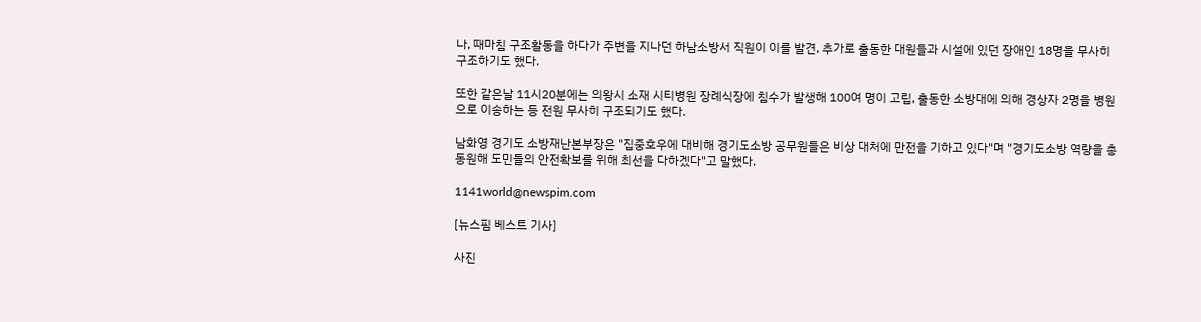나, 때마침 구조활동을 하다가 주변을 지나던 하남소방서 직원이 이를 발견, 추가로 출동한 대원들과 시설에 있던 장애인 18명을 무사히 구조하기도 했다.

또한 같은날 11시20분에는 의왕시 소재 시티병원 장례식장에 침수가 발생해 100여 명이 고립, 출동한 소방대에 의해 경상자 2명을 병원으로 이송하는 등 전원 무사히 구조되기도 했다.

남화영 경기도 소방재난본부장은 "집중호우에 대비해 경기도소방 공무원들은 비상 대처에 만전을 기하고 있다"며 "경기도소방 역량을 총동원해 도민들의 안전확보를 위해 최선을 다하겠다"고 말했다.

1141world@newspim.com

[뉴스핌 베스트 기사]

사진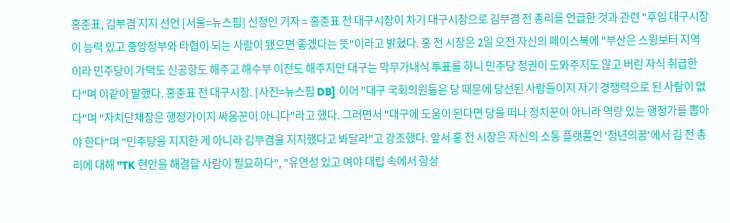홍준표, 김부겸 지지 선언 [서울=뉴스핌] 신정인 기자 = 홍준표 전 대구시장이 차기 대구시장으로 김부겸 전 총리를 언급한 것과 관련 "후임 대구시장이 능력 있고 중앙정부와 타협이 되는 사람이 됐으면 좋겠다는 뜻"이라고 밝혔다. 홍 전 시장은 2일 오전 자신의 페이스북에 "부산은 스윙보터 지역이라 민주당이 가덕도 신공항도 해주고 해수부 이전도 해주지만 대구는 막무가내식 투표를 하니 민주당 정권이 도와주지도 않고 버린 자식 취급한다"며 이같이 말했다. 홍준표 전 대구시장. [사진=뉴스핌 DB] 이어 "대구 국회의원들은 당 때문에 당선된 사람들이지 자기 경쟁력으로 된 사람이 없다"며 "자치단체장은 행정가이지 싸움꾼이 아니다"라고 했다. 그러면서 "대구에 도움이 된다면 당을 떠나 정치꾼이 아니라 역량 있는 행정가를 뽑아야 한다"며 "민주당을 지지한 게 아니라 김부겸을 지지했다고 봐달라"고 강조했다. 앞서 홍 전 시장은 자신의 소통 플랫폼인 '청년의꿈'에서 김 전 총리에 대해 "TK 현안을 해결할 사람이 필요하다", "유연성 있고 여야 대립 속에서 항상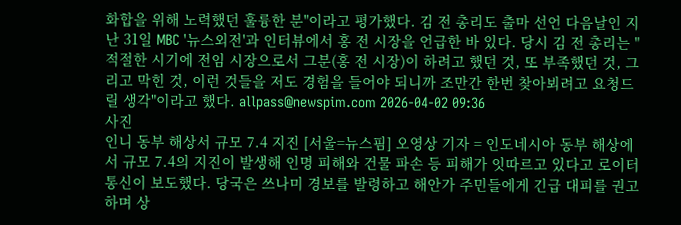화합을 위해 노력했던 훌륭한 분"이라고 평가했다. 김 전 총리도 출마 선언 다음날인 지난 31일 MBC '뉴스외전'과 인터뷰에서 홍 전 시장을 언급한 바 있다. 당시 김 전 총리는 "적절한 시기에 전임 시장으로서 그분(홍 전 시장)이 하려고 했던 것, 또 부족했던 것, 그리고 막힌 것, 이런 것들을 저도 경험을 들어야 되니까 조만간 한번 찾아뵈려고 요청드릴 생각"이라고 했다. allpass@newspim.com 2026-04-02 09:36
사진
인니 동부 해상서 규모 7.4 지진 [서울=뉴스핌] 오영상 기자 = 인도네시아 동부 해상에서 규모 7.4의 지진이 발생해 인명 피해와 건물 파손 등 피해가 잇따르고 있다고 로이터통신이 보도했다. 당국은 쓰나미 경보를 발령하고 해안가 주민들에게 긴급 대피를 권고하며 상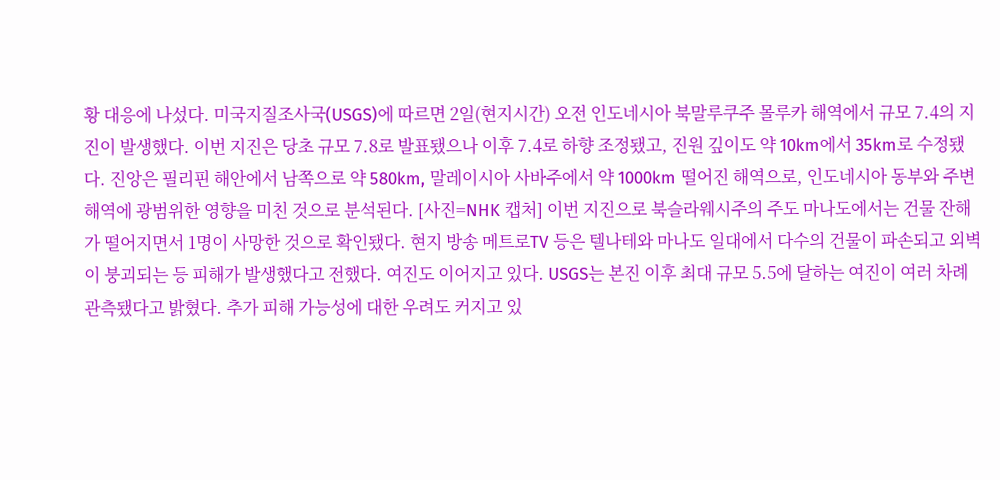황 대응에 나섰다. 미국지질조사국(USGS)에 따르면 2일(현지시간) 오전 인도네시아 북말루쿠주 몰루카 해역에서 규모 7.4의 지진이 발생했다. 이번 지진은 당초 규모 7.8로 발표됐으나 이후 7.4로 하향 조정됐고, 진원 깊이도 약 10km에서 35km로 수정됐다. 진앙은 필리핀 해안에서 남쪽으로 약 580km, 말레이시아 사바주에서 약 1000km 떨어진 해역으로, 인도네시아 동부와 주변 해역에 광범위한 영향을 미친 것으로 분석된다. [사진=NHK 캡처] 이번 지진으로 북슬라웨시주의 주도 마나도에서는 건물 잔해가 떨어지면서 1명이 사망한 것으로 확인됐다. 현지 방송 메트로TV 등은 텔나테와 마나도 일대에서 다수의 건물이 파손되고 외벽이 붕괴되는 등 피해가 발생했다고 전했다. 여진도 이어지고 있다. USGS는 본진 이후 최대 규모 5.5에 달하는 여진이 여러 차례 관측됐다고 밝혔다. 추가 피해 가능성에 대한 우려도 커지고 있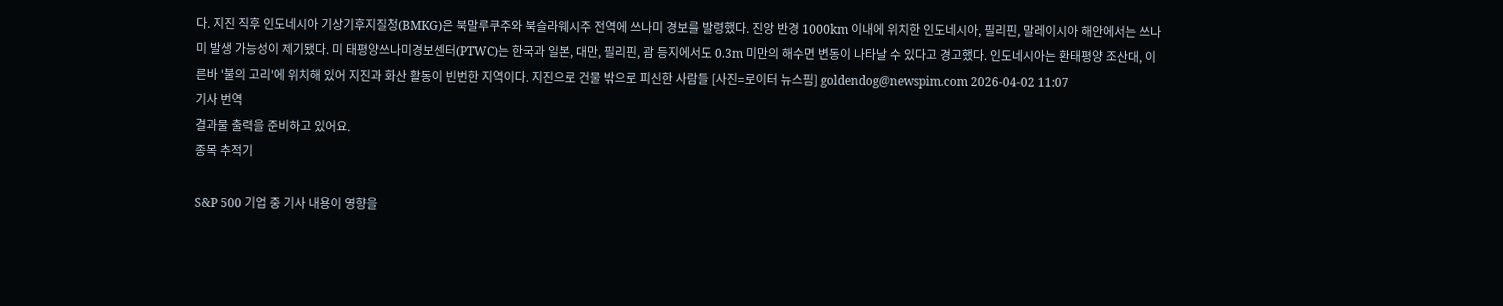다. 지진 직후 인도네시아 기상기후지질청(BMKG)은 북말루쿠주와 북슬라웨시주 전역에 쓰나미 경보를 발령했다. 진앙 반경 1000km 이내에 위치한 인도네시아, 필리핀, 말레이시아 해안에서는 쓰나미 발생 가능성이 제기됐다. 미 태평양쓰나미경보센터(PTWC)는 한국과 일본, 대만, 필리핀, 괌 등지에서도 0.3m 미만의 해수면 변동이 나타날 수 있다고 경고했다. 인도네시아는 환태평양 조산대, 이른바 '불의 고리'에 위치해 있어 지진과 화산 활동이 빈번한 지역이다. 지진으로 건물 밖으로 피신한 사람들 [사진=로이터 뉴스핌] goldendog@newspim.com 2026-04-02 11:07
기사 번역
결과물 출력을 준비하고 있어요.
종목 추적기

S&P 500 기업 중 기사 내용이 영향을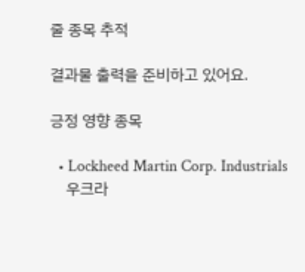줄 종목 추적

결과물 출력을 준비하고 있어요.

긍정 영향 종목

  • Lockheed Martin Corp. Industrials
    우크라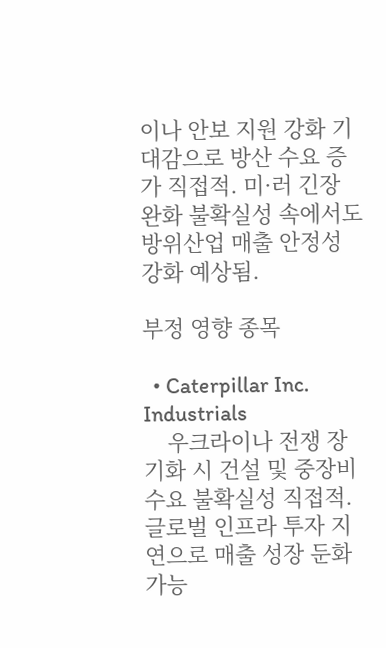이나 안보 지원 강화 기대감으로 방산 수요 증가 직접적. 미·러 긴장 완화 불확실성 속에서도 방위산업 매출 안정성 강화 예상됨.

부정 영향 종목

  • Caterpillar Inc. Industrials
    우크라이나 전쟁 장기화 시 건설 및 중장비 수요 불확실성 직접적. 글로벌 인프라 투자 지연으로 매출 성장 둔화 가능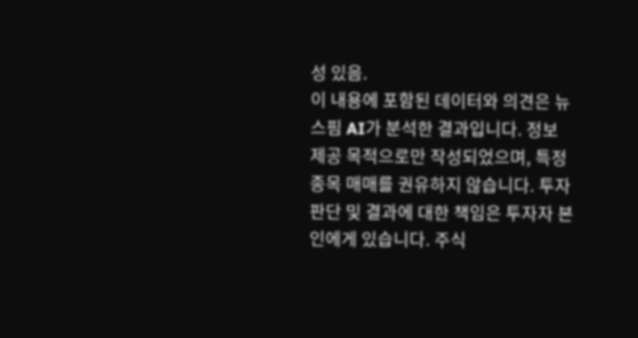성 있음.
이 내용에 포함된 데이터와 의견은 뉴스핌 AI가 분석한 결과입니다. 정보 제공 목적으로만 작성되었으며, 특정 종목 매매를 권유하지 않습니다. 투자 판단 및 결과에 대한 책임은 투자자 본인에게 있습니다. 주식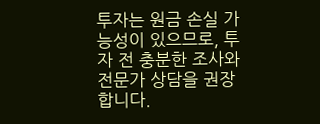투자는 원금 손실 가능성이 있으므로, 투자 전 충분한 조사와 전문가 상담을 권장합니다.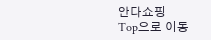안다쇼핑
Top으로 이동